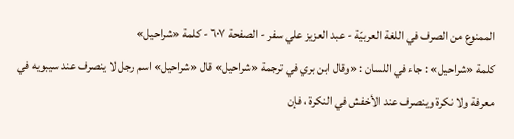الممنوع من الصرف في اللغة العربيّة - عبد العزيز علي سفر - الصفحة ٦٠٧ - كلمة «شراحيل»
كلمة «شراحيل» : جاء في اللسان : «وقال ابن بري في ترجمة «شراحيل» قال «شراحيل» اسم رجل لا ينصرف عند سيبويه في معرفة ولا نكرة وينصرف عند الأخفش في النكرة ، فإن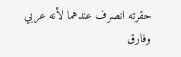حقرته انصرف عندهما لأنه عربي وفارق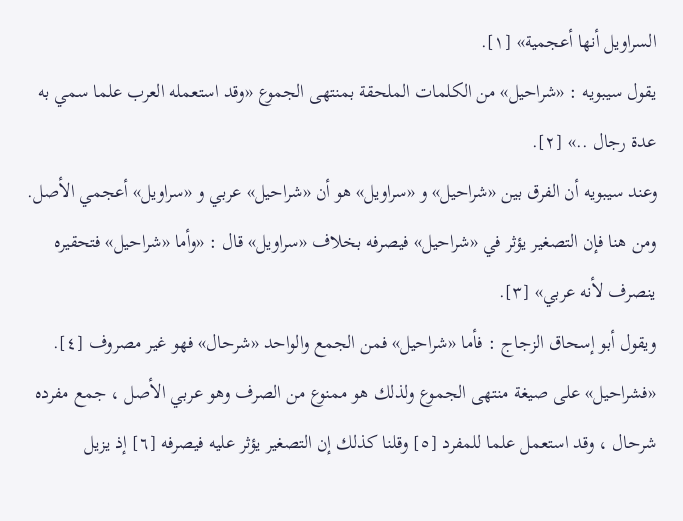السراويل أنها أعجمية» [١].
يقول سيبويه : «شراحيل» من الكلمات الملحقة بمنتهى الجموع «وقد استعمله العرب علما سمي به عدة رجال ..» [٢].
وعند سيبويه أن الفرق بين «شراحيل» و «سراويل» هو أن «شراحيل» عربي و «سراويل» أعجمي الأصل. ومن هنا فإن التصغير يؤثر في «شراحيل» فيصرفه بخلاف «سراويل» قال : «وأما «شراحيل» فتحقيره ينصرف لأنه عربي» [٣].
ويقول أبو إسحاق الزجاج : فأما «شراحيل» فمن الجمع والواحد «شرحال» فهو غير مصروف [٤].
«فشراحيل» على صيغة منتهى الجموع ولذلك هو ممنوع من الصرف وهو عربي الأصل ، جمع مفرده شرحال ، وقد استعمل علما للمفرد [٥] وقلنا كذلك إن التصغير يؤثر عليه فيصرفه [٦] إذ يزيل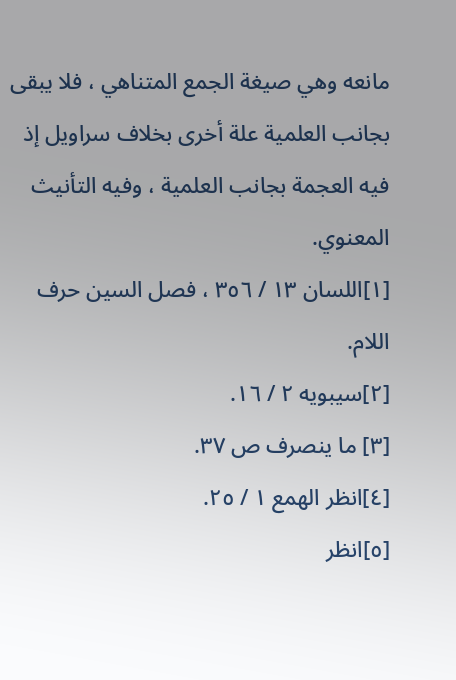مانعه وهي صيغة الجمع المتناهي ، فلا يبقى بجانب العلمية علة أخرى بخلاف سراويل إذ فيه العجمة بجانب العلمية ، وفيه التأنيث المعنوي.
[١]اللسان ١٣ / ٣٥٦ ، فصل السين حرف اللام.
[٢]سيبويه ٢ / ١٦.
[٣] ما ينصرف ص ٣٧.
[٤]انظر الهمع ١ / ٢٥.
[٥]انظر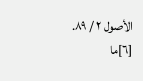الأصول ٢ / ٨٩.
[٦]ما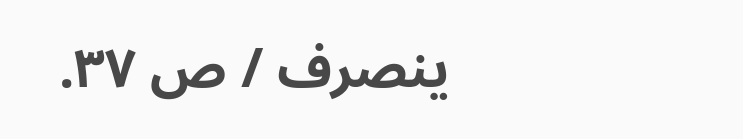ينصرف / ص ٣٧.